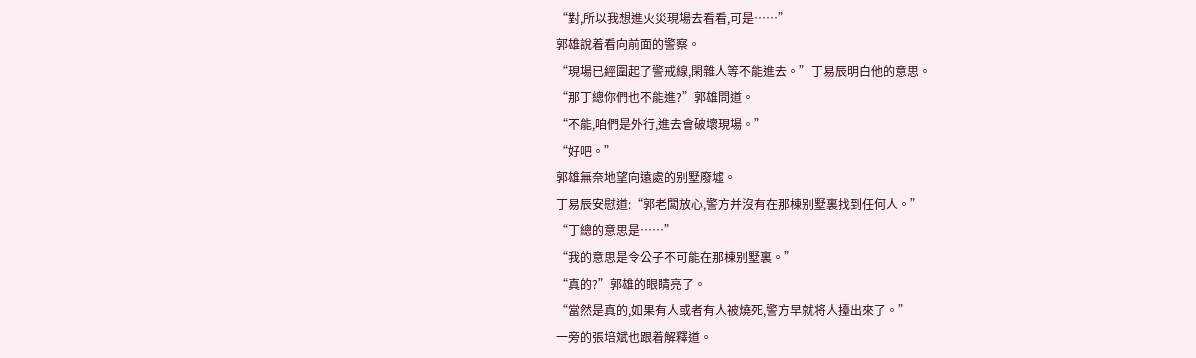“對,所以我想進火災現場去看看,可是……”
郭雄說着看向前面的警察。
“現場已經圍起了警戒線,閑雜人等不能進去。”丁易辰明白他的意思。
“那丁總你們也不能進?”郭雄問道。
“不能,咱們是外行,進去會破壞現場。”
“好吧。”
郭雄無奈地望向遠處的别墅廢墟。
丁易辰安慰道:“郭老闆放心,警方并沒有在那棟别墅裏找到任何人。”
“丁總的意思是……”
“我的意思是令公子不可能在那棟别墅裏。”
“真的?”郭雄的眼睛亮了。
“當然是真的,如果有人或者有人被燒死,警方早就将人擡出來了。”
一旁的張培斌也跟着解釋道。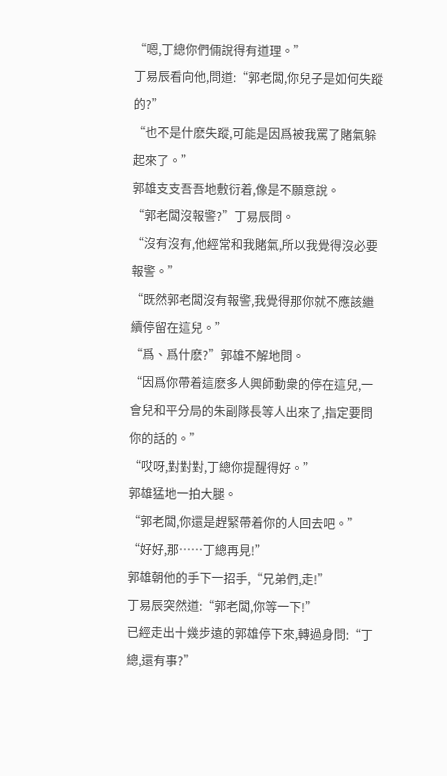“嗯,丁總你們倆說得有道理。”
丁易辰看向他,問道:“郭老闆,你兒子是如何失蹤的?”
“也不是什麽失蹤,可能是因爲被我罵了賭氣躲起來了。”
郭雄支支吾吾地敷衍着,像是不願意說。
“郭老闆沒報警?”丁易辰問。
“沒有沒有,他經常和我賭氣,所以我覺得沒必要報警。”
“既然郭老闆沒有報警,我覺得那你就不應該繼續停留在這兒。”
“爲、爲什麽?”郭雄不解地問。
“因爲你帶着這麽多人興師動衆的停在這兒,一會兒和平分局的朱副隊長等人出來了,指定要問你的話的。”
“哎呀,對對對,丁總你提醒得好。”
郭雄猛地一拍大腿。
“郭老闆,你還是趕緊帶着你的人回去吧。”
“好好,那……丁總再見!”
郭雄朝他的手下一招手,“兄弟們,走!”
丁易辰突然道:“郭老闆,你等一下!”
已經走出十幾步遠的郭雄停下來,轉過身問:“丁總,還有事?”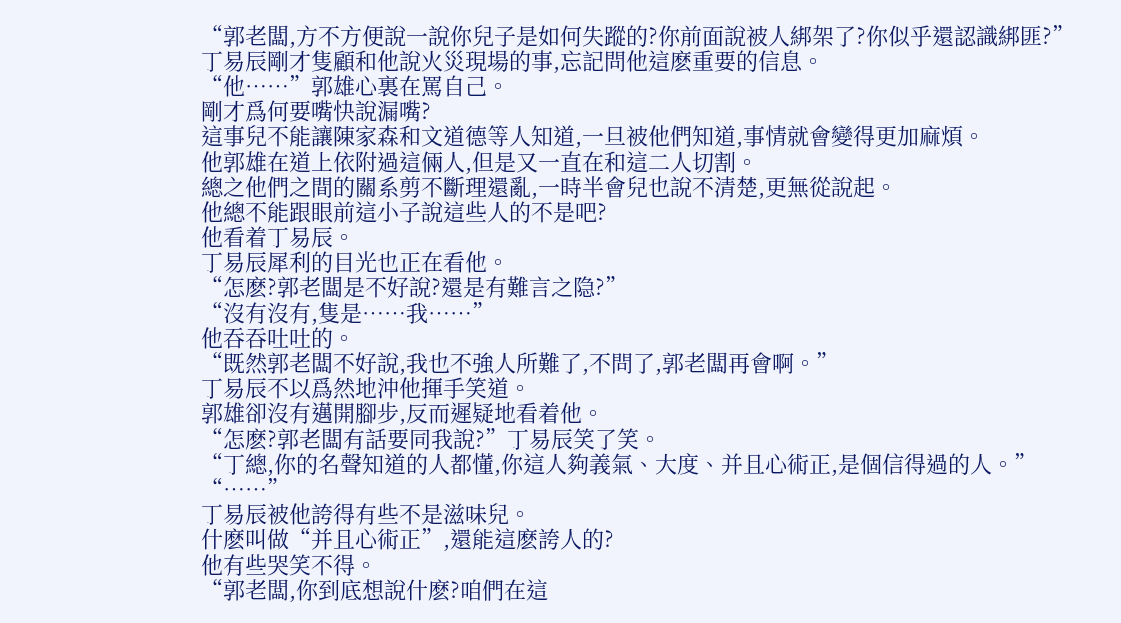“郭老闆,方不方便說一說你兒子是如何失蹤的?你前面說被人綁架了?你似乎還認識綁匪?”
丁易辰剛才隻顧和他說火災現場的事,忘記問他這麽重要的信息。
“他……”郭雄心裏在罵自己。
剛才爲何要嘴快說漏嘴?
這事兒不能讓陳家森和文道德等人知道,一旦被他們知道,事情就會變得更加麻煩。
他郭雄在道上依附過這倆人,但是又一直在和這二人切割。
總之他們之間的關系剪不斷理還亂,一時半會兒也說不清楚,更無從說起。
他總不能跟眼前這小子說這些人的不是吧?
他看着丁易辰。
丁易辰犀利的目光也正在看他。
“怎麽?郭老闆是不好說?還是有難言之隐?”
“沒有沒有,隻是……我……”
他吞吞吐吐的。
“既然郭老闆不好說,我也不強人所難了,不問了,郭老闆再會啊。”
丁易辰不以爲然地沖他揮手笑道。
郭雄卻沒有邁開腳步,反而遲疑地看着他。
“怎麽?郭老闆有話要同我說?”丁易辰笑了笑。
“丁總,你的名聲知道的人都懂,你這人夠義氣、大度、并且心術正,是個信得過的人。”
“……”
丁易辰被他誇得有些不是滋味兒。
什麽叫做“并且心術正”,還能這麽誇人的?
他有些哭笑不得。
“郭老闆,你到底想說什麽?咱們在這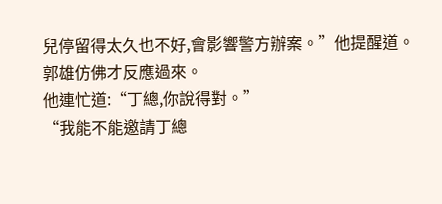兒停留得太久也不好,會影響警方辦案。”他提醒道。
郭雄仿佛才反應過來。
他連忙道:“丁總,你說得對。”
“我能不能邀請丁總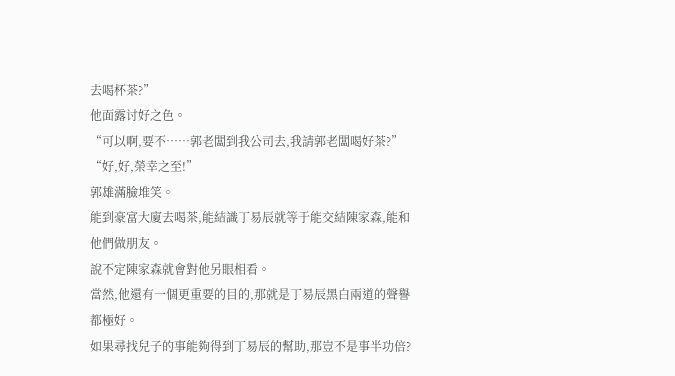去喝杯茶?”
他面露讨好之色。
“可以啊,要不……郭老闆到我公司去,我請郭老闆喝好茶?”
“好,好,榮幸之至!”
郭雄滿臉堆笑。
能到豪富大廈去喝茶,能結識丁易辰就等于能交結陳家森,能和他們做朋友。
說不定陳家森就會對他另眼相看。
當然,他還有一個更重要的目的,那就是丁易辰黑白兩道的聲譽都極好。
如果尋找兒子的事能夠得到丁易辰的幫助,那豈不是事半功倍?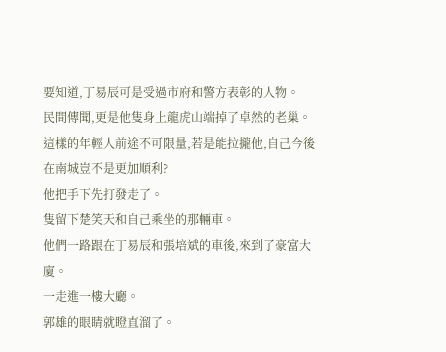要知道,丁易辰可是受過市府和警方表彰的人物。
民間傳聞,更是他隻身上龍虎山端掉了卓然的老巢。
這樣的年輕人前途不可限量,若是能拉攏他,自己今後在南城豈不是更加順利?
他把手下先打發走了。
隻留下楚笑天和自己乘坐的那輛車。
他們一路跟在丁易辰和張培斌的車後,來到了豪富大廈。
一走進一樓大廳。
郭雄的眼睛就瞪直溜了。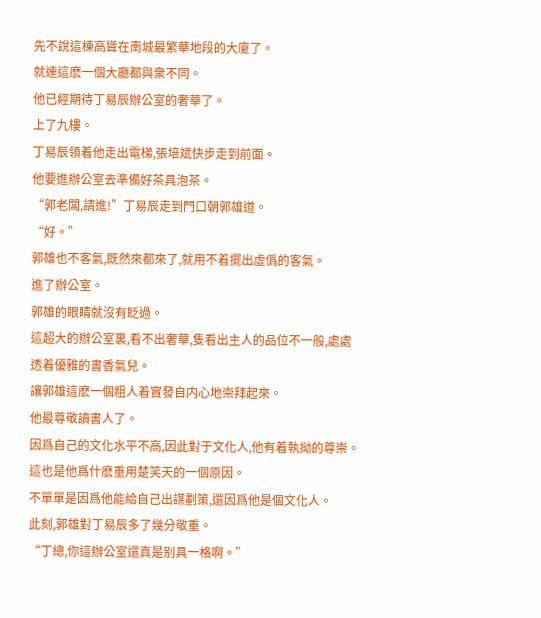先不說這棟高聳在南城最繁華地段的大廈了。
就連這麽一個大廳都與衆不同。
他已經期待丁易辰辦公室的奢華了。
上了九樓。
丁易辰領着他走出電梯,張培斌快步走到前面。
他要進辦公室去準備好茶具泡茶。
“郭老闆,請進!”丁易辰走到門口朝郭雄道。
“好。”
郭雄也不客氣,既然來都來了,就用不着擺出虛僞的客氣。
進了辦公室。
郭雄的眼睛就沒有眨過。
這超大的辦公室裏,看不出奢華,隻看出主人的品位不一般,處處透着優雅的書香氣兒。
讓郭雄這麽一個粗人着實發自内心地崇拜起來。
他最尊敬讀書人了。
因爲自己的文化水平不高,因此對于文化人,他有着執拗的尊崇。
這也是他爲什麽重用楚笑天的一個原因。
不單單是因爲他能給自己出謀劃策,還因爲他是個文化人。
此刻,郭雄對丁易辰多了幾分敬重。
“丁總,你這辦公室還真是别具一格啊。”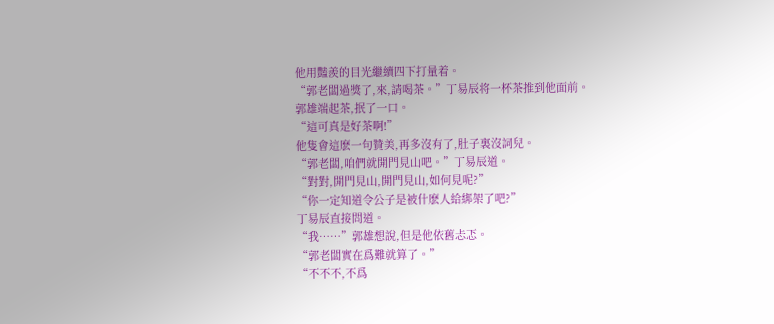他用豔羨的目光繼續四下打量着。
“郭老闆過獎了,來,請喝茶。”丁易辰将一杯茶推到他面前。
郭雄端起茶,抿了一口。
“這可真是好茶啊!”
他隻會這麽一句贊美,再多沒有了,肚子裏沒詞兒。
“郭老闆,咱們就開門見山吧。”丁易辰道。
“對對,開門見山,開門見山,如何見呢?”
“你一定知道令公子是被什麽人給綁架了吧?”
丁易辰直接問道。
“我……”郭雄想說,但是他依舊忐忑。
“郭老闆實在爲難就算了。”
“不不不,不爲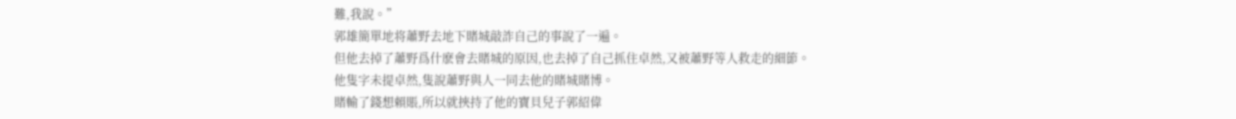難,我說。”
郭雄簡單地将蕭野去地下賭城敲詐自己的事說了一遍。
但他去掉了蕭野爲什麽會去賭城的原因,也去掉了自己抓住卓然,又被蕭野等人救走的細節。
他隻字未提卓然,隻說蕭野與人一同去他的賭城賭博。
賭輸了錢想賴賬,所以就挾持了他的寶貝兒子郭紹偉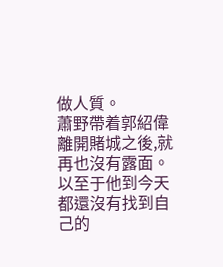做人質。
蕭野帶着郭紹偉離開賭城之後,就再也沒有露面。
以至于他到今天都還沒有找到自己的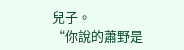兒子。
“你說的蕭野是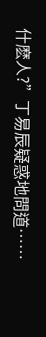什麽人?”丁易辰疑惑地問道……